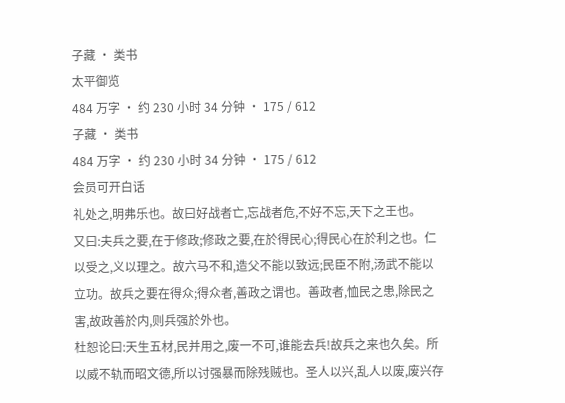子藏 · 类书
太平御览
484 万字 · 约 230 小时 34 分钟 · 175 / 612
子藏 · 类书
484 万字 · 约 230 小时 34 分钟 · 175 / 612
会员可开白话
礼处之,明弗乐也。故曰好战者亡,忘战者危,不好不忘,天下之王也。
又曰:夫兵之要,在于修政;修政之要,在於得民心;得民心在於利之也。仁以受之,义以理之。故六马不和,造父不能以致远;民臣不附,汤武不能以立功。故兵之要在得众;得众者,善政之谓也。善政者,恤民之患,除民之害,故政善於内,则兵强於外也。
杜恕论曰:天生五材,民并用之,废一不可,谁能去兵!故兵之来也久矣。所以威不轨而昭文德,所以讨强暴而除残贼也。圣人以兴,乱人以废,废兴存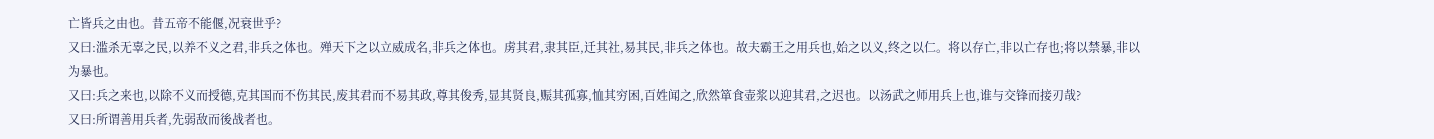亡皆兵之由也。昔五帝不能偃,况衰世乎?
又曰:滥杀无辜之民,以养不义之君,非兵之体也。殚天下之以立威成名,非兵之体也。虏其君,隶其臣,迁其社,易其民,非兵之体也。故夫霸王之用兵也,始之以义,终之以仁。将以存亡,非以亡存也;将以禁暴,非以为暴也。
又曰:兵之来也,以除不义而授德,克其国而不伤其民,废其君而不易其政,尊其俊秀,显其贤良,赈其孤寡,恤其穷困,百姓闻之,欣然箪食壶浆以迎其君,之迟也。以汤武之师用兵上也,谁与交锋而接刃哉?
又曰:所谓善用兵者,先弱敌而後战者也。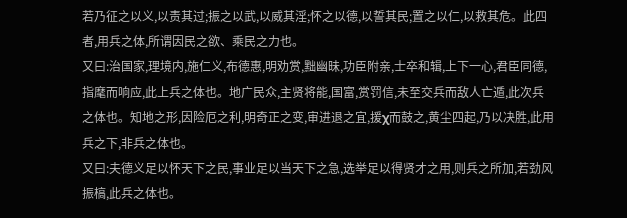若乃征之以义,以责其过;振之以武,以威其淫;怀之以德,以誓其民;置之以仁,以救其危。此四者,用兵之体,所谓因民之欲、乘民之力也。
又曰:治国家,理境内,施仁义,布德惠,明劝赏,黜幽昧,功臣附亲,士卒和辑,上下一心,君臣同德,指麾而响应,此上兵之体也。地广民众,主贤将能,国富,赏罚信,未至交兵而敌人亡遁,此次兵之体也。知地之形,因险厄之利,明奇正之变,审进退之宜,援χ而鼓之,黄尘四起,乃以决胜,此用兵之下,非兵之体也。
又曰:夫德义足以怀天下之民,事业足以当天下之急,选举足以得贤才之用,则兵之所加,若劲风振槁,此兵之体也。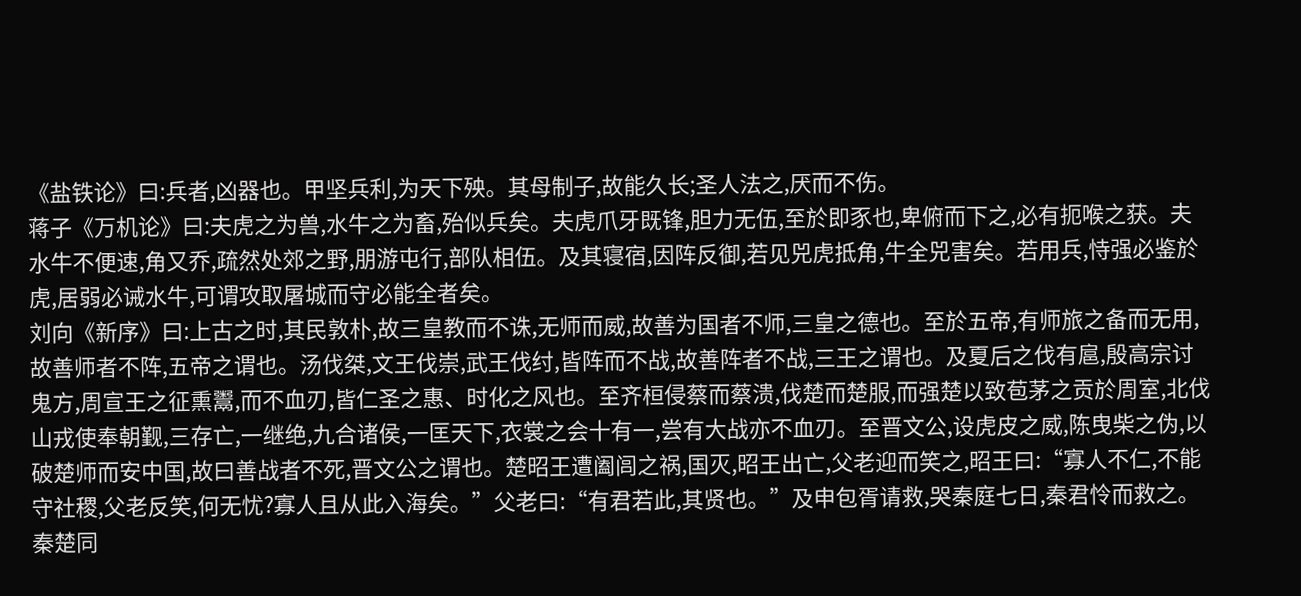《盐铁论》曰:兵者,凶器也。甲坚兵利,为天下殃。其母制子,故能久长;圣人法之,厌而不伤。
蒋子《万机论》曰:夫虎之为兽,水牛之为畜,殆似兵矣。夫虎爪牙既锋,胆力无伍,至於即豕也,卑俯而下之,必有扼喉之获。夫水牛不便速,角又乔,疏然处郊之野,朋游屯行,部队相伍。及其寝宿,因阵反御,若见兕虎抵角,牛全兕害矣。若用兵,恃强必鉴於虎,居弱必诫水牛,可谓攻取屠城而守必能全者矣。
刘向《新序》曰:上古之时,其民敦朴,故三皇教而不诛,无师而威,故善为国者不师,三皇之德也。至於五帝,有师旅之备而无用,故善师者不阵,五帝之谓也。汤伐桀,文王伐崇,武王伐纣,皆阵而不战,故善阵者不战,三王之谓也。及夏后之伐有扈,殷高宗讨鬼方,周宣王之征熏鬻,而不血刃,皆仁圣之惠、时化之风也。至齐桓侵蔡而蔡溃,伐楚而楚服,而强楚以致苞茅之贡於周室,北伐山戎使奉朝觐,三存亡,一继绝,九合诸侯,一匡天下,衣裳之会十有一,尝有大战亦不血刃。至晋文公,设虎皮之威,陈曳柴之伪,以破楚师而安中国,故曰善战者不死,晋文公之谓也。楚昭王遭阖闾之祸,国灭,昭王出亡,父老迎而笑之,昭王曰:“寡人不仁,不能守社稷,父老反笑,何无忧?寡人且从此入海矣。”父老曰:“有君若此,其贤也。”及申包胥请救,哭秦庭七日,秦君怜而救之。秦楚同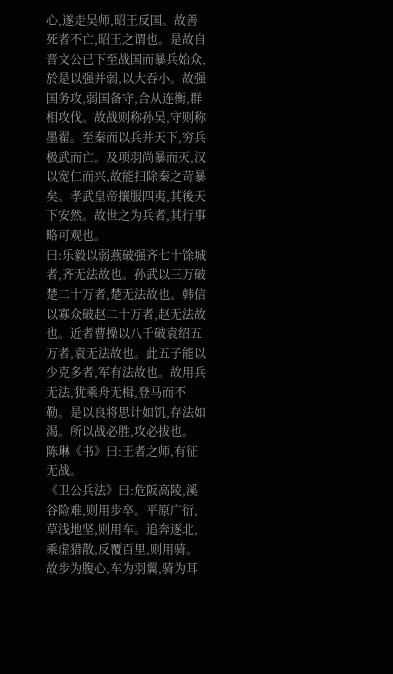心,遂走吴师,昭王反国。故善死者不亡,昭王之谓也。是故自晋文公已下至战国而暴兵始众,於是以强并弱,以大吞小。故强国务攻,弱国备守,合从连衡,群相攻伐。故战则称孙吴,守则称墨翟。至秦而以兵并天下,穷兵极武而亡。及项羽尚暴而灭,汉以宽仁而兴,故能扫除秦之苛暴矣。孝武皇帝攘服四夷,其後天下安然。故世之为兵者,其行事略可观也。
曰:乐毅以弱燕破强齐七十馀城者,齐无法故也。孙武以三万破楚二十万者,楚无法故也。韩信以寡众破赵二十万者,赵无法故也。近者曹操以八千破袁绍五万者,袁无法故也。此五子能以少克多者,军有法故也。故用兵无法,犹乘舟无楫,登马而不勒。是以良将思计如饥,存法如渴。所以战必胜,攻必拔也。
陈琳《书》曰:王者之师,有征无战。
《卫公兵法》曰:危阪高陵,溪谷险难,则用步卒。平原广衍,草浅地坚,则用车。追奔逐北,乘虚猎散,反覆百里,则用骑。故步为腹心,车为羽翼,骑为耳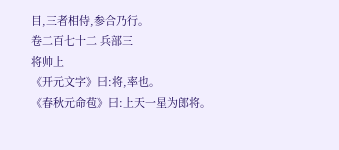目,三者相侍,参合乃行。
卷二百七十二 兵部三
将帅上
《开元文字》曰:将,率也。
《春秋元命苞》曰:上天一星为郎将。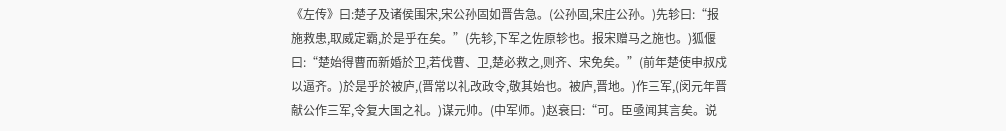《左传》曰:楚子及诸侯围宋,宋公孙固如晋告急。(公孙固,宋庄公孙。)先轸曰:“报施救患,取威定霸,於是乎在矣。”(先轸,下军之佐原轸也。报宋赠马之施也。)狐偃曰:“楚始得曹而新婚於卫,若伐曹、卫,楚必救之,则齐、宋免矣。”(前年楚使申叔戍以逼齐。)於是乎於被庐,(晋常以礼改政令,敬其始也。被庐,晋地。)作三军,(闵元年晋献公作三军,令复大国之礼。)谋元帅。(中军师。)赵衰曰:“可。臣亟闻其言矣。说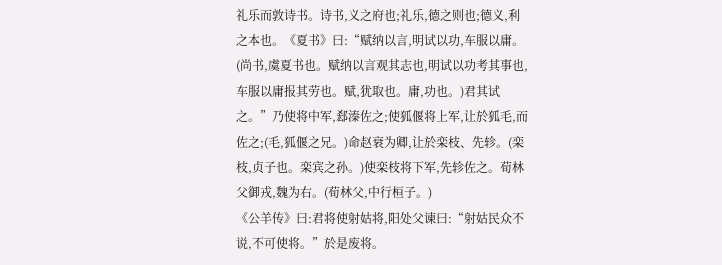礼乐而敦诗书。诗书,义之府也;礼乐,德之则也;德义,利之本也。《夏书》曰:“赋纳以言,明试以功,车服以庸。(尚书,虞夏书也。赋纳以言观其志也,明试以功考其事也,车服以庸报其劳也。赋,犹取也。庸,功也。)君其试之。”乃使将中军,郄溱佐之;使狐偃将上军,让於狐毛,而佐之;(毛,狐偃之兄。)命赵衰为卿,让於栾枝、先轸。(栾枝,贞子也。栾宾之孙。)使栾枝将下军,先轸佐之。荀林父御戎,魏为右。(荀林父,中行桓子。)
《公羊传》曰:君将使射姑将,阳处父谏曰:“射姑民众不说,不可使将。”於是废将。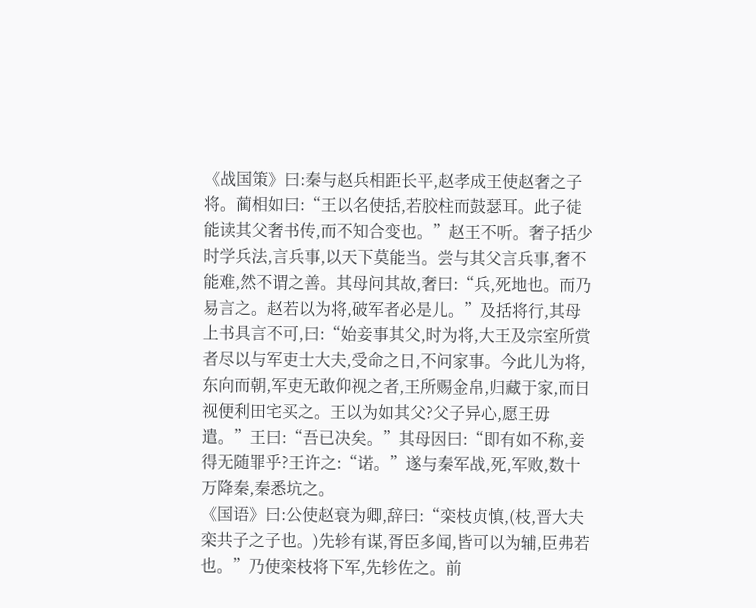《战国策》曰:秦与赵兵相距长平,赵孝成王使赵奢之子将。蔺相如曰:“王以名使括,若胶柱而鼓瑟耳。此子徒能读其父奢书传,而不知合变也。”赵王不听。奢子括少时学兵法,言兵事,以天下莫能当。尝与其父言兵事,奢不能难,然不谓之善。其母问其故,奢曰:“兵,死地也。而乃易言之。赵若以为将,破军者必是儿。”及括将行,其母上书具言不可,曰:“始妾事其父,时为将,大王及宗室所赏者尽以与军吏士大夫,受命之日,不问家事。今此儿为将,东向而朝,军吏无敢仰视之者,王所赐金帛,归藏于家,而日视便利田宅买之。王以为如其父?父子异心,愿王毋遣。”王曰:“吾已决矣。”其母因曰:“即有如不称,妾得无随罪乎?王许之:“诺。”遂与秦军战,死,军败,数十万降秦,秦悉坑之。
《国语》曰:公使赵衰为卿,辞曰:“栾枝贞慎,(枝,晋大夫栾共子之子也。)先轸有谋,胥臣多闻,皆可以为辅,臣弗若也。”乃使栾枝将下军,先轸佐之。前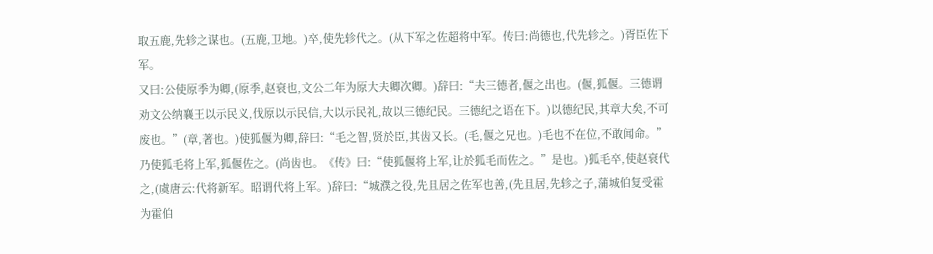取五鹿,先轸之谋也。(五鹿,卫地。)卒,使先轸代之。(从下军之佐超将中军。传曰:尚德也,代先轸之。)胥臣佐下军。
又曰:公使原季为卿,(原季,赵衰也,文公二年为原大夫卿次卿。)辞曰:“夫三德者,偃之出也。(偃,狐偃。三德谓劝文公纳襄王以示民义,伐原以示民信,大以示民礼,故以三德纪民。三德纪之语在下。)以德纪民,其章大矣,不可废也。”(章,著也。)使狐偃为卿,辞曰:“毛之智,贤於臣,其齿又长。(毛,偃之兄也。)毛也不在位,不敢闻命。”乃使狐毛将上军,狐偃佐之。(尚齿也。《传》曰:“使狐偃将上军,让於狐毛而佐之。”是也。)狐毛卒,使赵衰代之,(虞唐云:代将新军。昭谓代将上军。)辞曰:“城濮之役,先且居之佐军也善,(先且居,先轸之子,蒲城伯复受霍为霍伯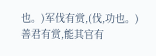也。)军伐有赏,(伐,功也。)善君有赏,能其官有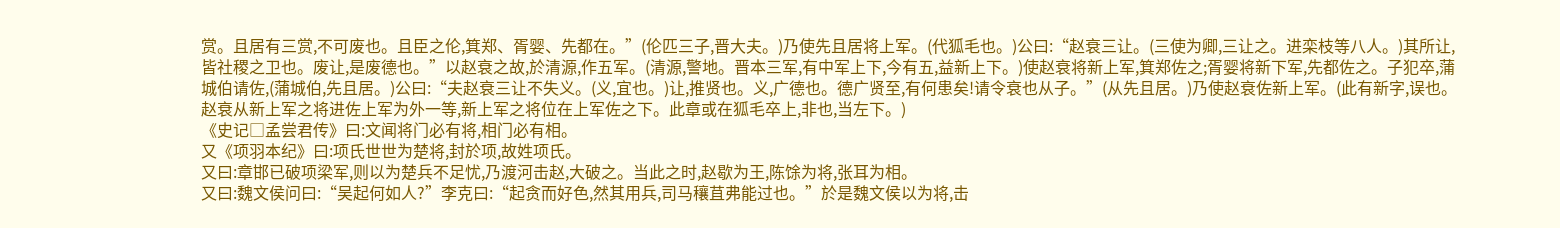赏。且居有三赏,不可废也。且臣之伦,箕郑、胥婴、先都在。”(伦匹三子,晋大夫。)乃使先且居将上军。(代狐毛也。)公曰:“赵衰三让。(三使为卿,三让之。进栾枝等八人。)其所让,皆社稷之卫也。废让,是废德也。”以赵衰之故,於清源,作五军。(清源,警地。晋本三军,有中军上下,今有五,益新上下。)使赵衰将新上军,箕郑佐之;胥婴将新下军,先都佐之。子犯卒,蒲城伯请佐,(蒲城伯,先且居。)公曰:“夫赵衰三让不失义。(义,宜也。)让,推贤也。义,广德也。德广贤至,有何患矣!请令衰也从子。”(从先且居。)乃使赵衰佐新上军。(此有新字,误也。赵衰从新上军之将进佐上军为外一等,新上军之将位在上军佐之下。此章或在狐毛卒上,非也,当左下。)
《史记□孟尝君传》曰:文闻将门必有将,相门必有相。
又《项羽本纪》曰:项氏世世为楚将,封於项,故姓项氏。
又曰:章邯已破项梁军,则以为楚兵不足忧,乃渡河击赵,大破之。当此之时,赵歇为王,陈馀为将,张耳为相。
又曰:魏文侯问曰:“吴起何如人?”李克曰:“起贪而好色,然其用兵,司马穰苴弗能过也。”於是魏文侯以为将,击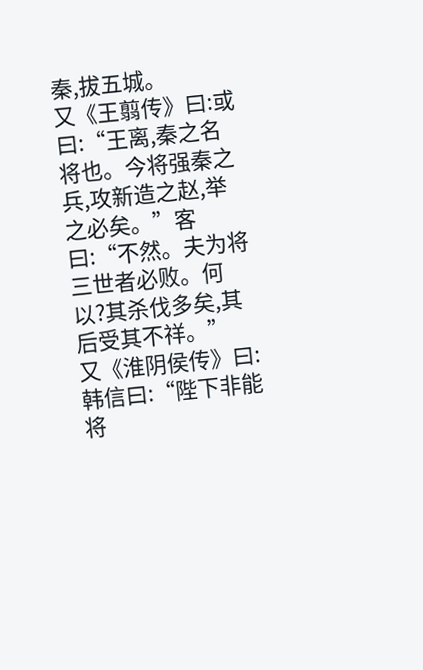秦,拔五城。
又《王翦传》曰:或曰:“王离,秦之名将也。今将强秦之兵,攻新造之赵,举之必矣。”客曰:“不然。夫为将三世者必败。何以?其杀伐多矣,其后受其不祥。”
又《淮阴侯传》曰:韩信曰:“陛下非能将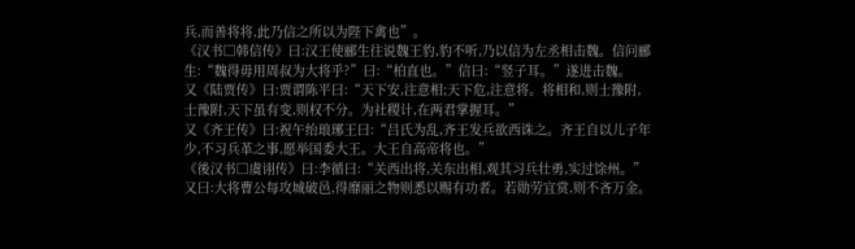兵,而善将将,此乃信之所以为陛下禽也”。
《汉书□韩信传》曰:汉王使郦生往说魏王豹,豹不听,乃以信为左丞相击魏。信问郦生:“魏得毋用周叔为大将乎?”曰:“柏直也。”信曰:“竖子耳。”遂进击魏。
又《陆贾传》曰:贾谓陈平曰:“天下安,注意相;天下危,注意将。将相和,则士豫附,士豫附,天下虽有变,则权不分。为社稷计,在两君掌握耳。”
又《齐王传》曰:祝午绐琅琊王曰:“吕氏为乱,齐王发兵欲西诛之。齐王自以儿子年少,不习兵革之事,愿举国委大王。大王自高帝将也。”
《後汉书□虞诩传》曰:李循曰:“关西出将,关东出相,观其习兵壮勇,实过馀州。”
又曰:大将曹公每攻城破邑,得靡丽之物则悉以赐有功者。若勋劳宜赏,则不吝万金。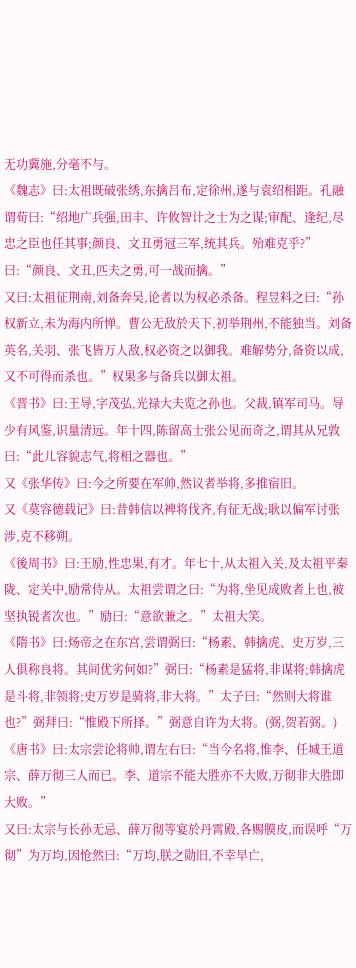无功冀施,分毫不与。
《魏志》曰:太祖既破张绣,东擒吕布,定徐州,遂与袁绍相距。孔融谓荀曰:“绍地广兵强,田丰、许攸智计之士为之谋;审配、逢纪,尽忠之臣也任其事;颜良、文丑勇冠三军,统其兵。殆难克乎?”曰:“颜良、文丑,匹夫之勇,可一战而擒。”
又曰:太祖征荆南,刘备奔吴,论者以为权必杀备。程昱料之曰:“孙权新立,未为海内所惮。曹公无敌於天下,初举荆州,不能独当。刘备英名,关羽、张飞皆万人敌,权必资之以御我。难解势分,备资以成,又不可得而杀也。”权果多与备兵以御太祖。
《晋书》曰:王导,字茂弘,光禄大夫览之孙也。父裁,镇军司马。导少有风鉴,识量清远。年十四,陈留高士张公见而奇之,谓其从兄敦曰:“此儿容貌志气,将相之器也。”
又《张华传》曰:今之所要在军帅,然议者举将,多推宿旧。
又《莫容德载记》曰:昔韩信以裨将伐齐,有征无战;耿以偏军讨张涉,克不移朔。
《後周书》曰:王励,性忠果,有才。年七十,从太祖入关,及太祖平秦陇、定关中,励常侍从。太祖尝谓之曰:“为将,坐见成败者上也,被坚执锐者次也。”励曰:“意欲兼之。”太祖大笑。
《隋书》曰:炀帝之在东宫,尝谓弼曰:“杨素、韩擒虎、史万岁,三人俱称良将。其间优劣何如?”弼曰:“杨素是猛将,非谋将;韩擒虎是斗将,非领将;史万岁是骑将,非大将。”太子曰:“然则大将谁也?”弼拜曰:“惟殿下所择。”弼意自许为大将。(弼,贺若弼。)
《唐书》曰:太宗尝论将帅,谓左右曰:“当今名将,惟李、任城王道宗、薛万彻三人而已。李、道宗不能大胜亦不大败,万彻非大胜即大败。”
又曰:太宗与长孙无忌、薛万彻等宴於丹霄殿,各赐膜皮,而误呼“万彻”为万均,因怆然曰:“万均,朕之勋旧,不幸早亡,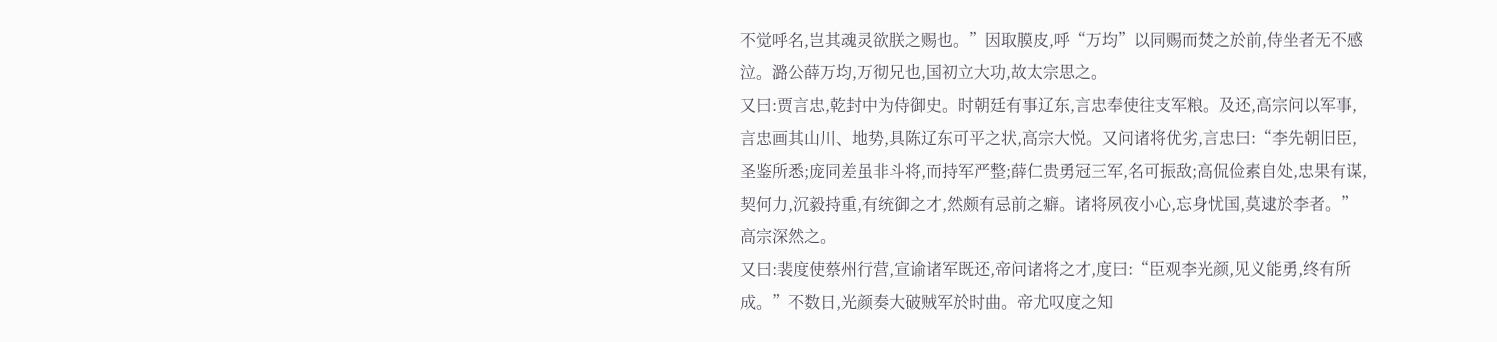不觉呼名,岂其魂灵欲朕之赐也。”因取膜皮,呼“万均”以同赐而焚之於前,侍坐者无不感泣。潞公薛万均,万彻兄也,国初立大功,故太宗思之。
又曰:贾言忠,乾封中为侍御史。时朝廷有事辽东,言忠奉使往支军粮。及还,高宗问以军事,言忠画其山川、地势,具陈辽东可平之状,高宗大悦。又问诸将优劣,言忠曰:“李先朝旧臣,圣鉴所悉;庞同差虽非斗将,而持军严整;薛仁贵勇冠三军,名可振敌;高侃俭素自处,忠果有谋,契何力,沉毅持重,有统御之才,然颇有忌前之癖。诸将夙夜小心,忘身忧国,莫逮於李者。”高宗深然之。
又曰:裴度使蔡州行营,宣谕诸军既还,帝问诸将之才,度曰:“臣观李光颜,见义能勇,终有所成。”不数日,光颜奏大破贼军於时曲。帝尤叹度之知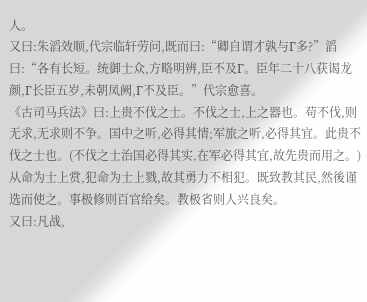人。
又曰:朱滔效顺,代宗临轩劳问,既而曰:“卿自谓才孰与Г多?”滔曰:“各有长短。统御士众,方略明辨,臣不及Г。臣年二十八获谒龙颜,Г长臣五岁,未朝凤阙,Г不及臣。”代宗愈喜。
《古司马兵法》曰:上贵不伐之士。不伐之士,上之器也。苟不伐,则无求,无求则不争。国中之听,必得其情;军旅之听,必得其宜。此贵不伐之士也。(不伐之士治国必得其实,在军必得其宜,故先贵而用之。)从命为士上赏,犯命为士上戮,故其勇力不相犯。既致教其民,然後谨选而使之。事极修则百官给矣。教极省则人兴良矣。
又曰:凡战,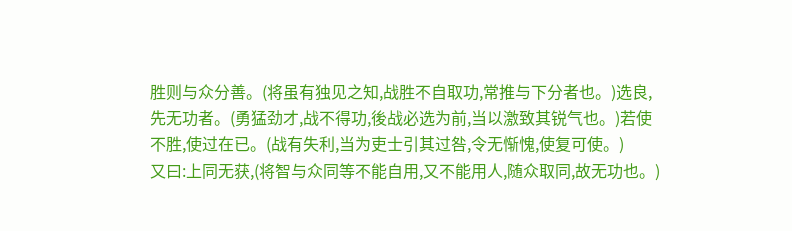胜则与众分善。(将虽有独见之知,战胜不自取功,常推与下分者也。)选良,先无功者。(勇猛劲才,战不得功,後战必选为前,当以激致其锐气也。)若使不胜,使过在已。(战有失利,当为吏士引其过咎,令无惭愧,使复可使。)
又曰:上同无获,(将智与众同等不能自用,又不能用人,随众取同,故无功也。)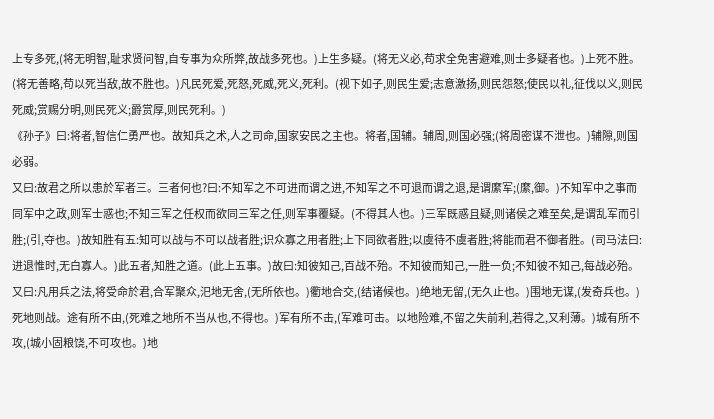上专多死,(将无明智,耻求贤问智,自专事为众所弊,故战多死也。)上生多疑。(将无义必,苟求全免害避难,则士多疑者也。)上死不胜。(将无善略,苟以死当敌,故不胜也。)凡民死爱,死怒,死威,死义,死利。(视下如子,则民生爱;志意激扬,则民怨怒;使民以礼,征伐以义,则民死威;赏赐分明,则民死义;爵赏厚,则民死利。)
《孙子》曰:将者,智信仁勇严也。故知兵之术,人之司命,国家安民之主也。将者,国辅。辅周,则国必强;(将周密谋不泄也。)辅隙,则国必弱。
又曰:故君之所以患於军者三。三者何也?曰:不知军之不可进而谓之进,不知军之不可退而谓之退,是谓縻军;(縻,御。)不知军中之事而同军中之政,则军士惑也;不知三军之任权而欲同三军之任,则军事覆疑。(不得其人也。)三军既惑且疑,则诸侯之难至矣,是谓乱军而引胜;(引,夺也。)故知胜有五:知可以战与不可以战者胜;识众寡之用者胜;上下同欲者胜;以虞待不虞者胜;将能而君不御者胜。(司马法曰:进退惟时,无白寡人。)此五者,知胜之道。(此上五事。)故曰:知彼知己,百战不殆。不知彼而知己,一胜一负;不知彼不知己,每战必殆。
又曰:凡用兵之法,将受命於君,合军聚众,汜地无舍,(无所依也。)衢地合交,(结诸候也。)绝地无留,(无久止也。)围地无谋,(发奇兵也。)死地则战。途有所不由,(死难之地所不当从也,不得也。)军有所不击,(军难可击。以地险难,不留之失前利,若得之,又利薄。)城有所不攻,(城小固粮饶,不可攻也。)地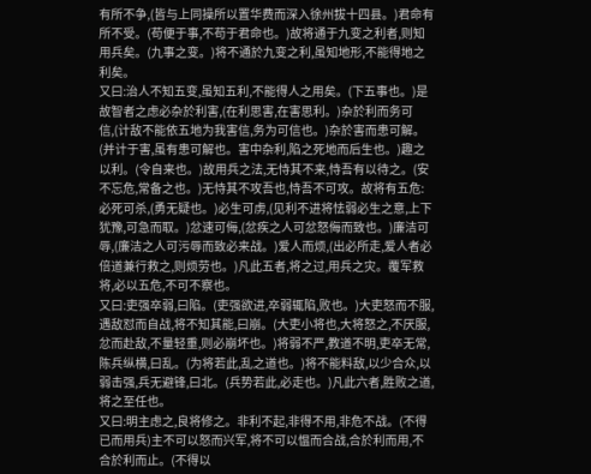有所不争,(皆与上同操所以置华费而深入徐州拔十四县。)君命有所不受。(苟便于事,不苟于君命也。)故将通于九变之利者,则知用兵矣。(九事之变。)将不通於九变之利,虽知地形,不能得地之利矣。
又曰:治人不知五变,虽知五利,不能得人之用矣。(下五事也。)是故智者之虑必杂於利害,(在利思害,在害思利。)杂於利而务可信,(计敌不能依五地为我害信,务为可信也。)杂於害而患可解。(并计于害,虽有患可解也。害中杂利,陷之死地而后生也。)趣之以利。(令自来也。)故用兵之法,无恃其不来,恃吾有以待之。(安不忘危,常备之也。)无恃其不攻吾也,恃吾不可攻。故将有五危:必死可杀,(勇无疑也。)必生可虏,(见利不进将怯弱必生之意,上下犹豫,可急而取。)忿速可侮,(忿疾之人可忿怒侮而致也。)廉洁可辱,(廉洁之人可污辱而致必来战。)爱人而烦,(出必所走,爱人者必倍道兼行救之,则烦劳也。)凡此五者,将之过,用兵之灾。覆军救将,必以五危,不可不察也。
又曰:吏强卒弱,曰陷。(吏强欲进,卒弱辄陷,败也。)大吏怒而不服,遇敌怼而自战,将不知其能,曰崩。(大吏小将也,大将怒之,不厌服,忿而赴敌,不量轻重,则必崩坏也。)将弱不严,教道不明,吏卒无常,陈兵纵横,曰乱。(为将若此,乱之道也。)将不能料敌,以少合众,以弱击强,兵无避锋,曰北。(兵势若此,必走也。)凡此六者,胜败之道,将之至任也。
又曰:明主虑之,良将修之。非利不起,非得不用,非危不战。(不得已而用兵)主不可以怒而兴军,将不可以愠而合战,合於利而用,不合於利而止。(不得以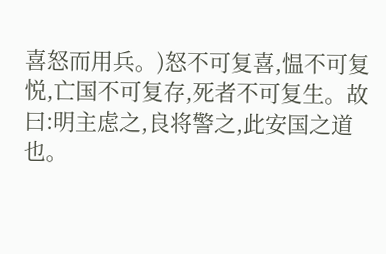喜怒而用兵。)怒不可复喜,愠不可复悦,亡国不可复存,死者不可复生。故曰:明主虑之,良将警之,此安国之道也。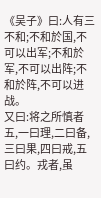《吴子》曰:人有三不和;不和於国,不可以出军;不和於军,不可以出阵;不和於阵,不可以进战。
又曰:将之所慎者五,一曰理,二曰备,三曰果,四曰戒,五曰约。戎者,虽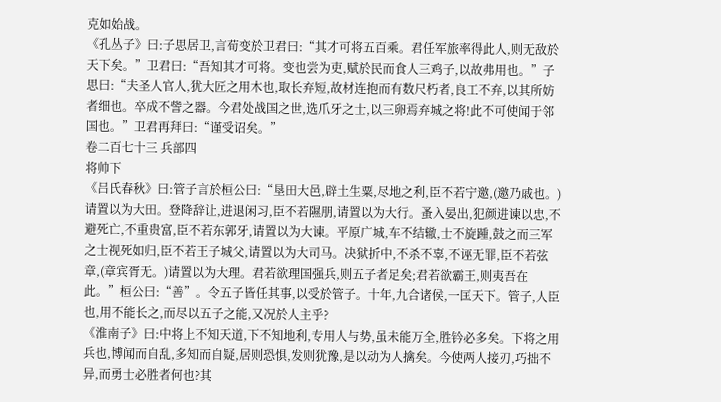克如始战。
《孔丛子》曰:子思居卫,言荀变於卫君曰:“其才可将五百乘。君任军旅率得此人,则无敌於天下矣。”卫君曰:“吾知其才可将。变也尝为吏,赋於民而食人三鸡子,以故弗用也。”子思曰:“夫圣人官人,犹大匠之用木也,取长弃短,故材连抱而有数尺朽者,良工不弃,以其所妨者细也。卒成不訾之器。今君处战国之世,选爪牙之士,以三卵焉弃城之将!此不可使闻于邻国也。”卫君再拜曰:“谨受诏矣。”
卷二百七十三 兵部四
将帅下
《吕氏春秋》曰:管子言於桓公曰:“垦田大邑,辟土生粟,尽地之利,臣不若宁邀,(邀乃戚也。)请置以为大田。登降辞让,进退闲习,臣不若隰朋,请置以为大行。蚤入晏出,犯颜进谏以忠,不避死亡,不重贵富,臣不若东郭牙,请置以为大谏。平原广城,车不结辙,士不旋踵,鼓之而三军之士视死如归,臣不若王子城父,请置以为大司马。决狱折中,不杀不辜,不诬无罪,臣不若弦章,(章宾胥无。)请置以为大理。君若欲理国强兵,则五子者足矣;君若欲霸王,则夷吾在此。”桓公曰:“善”。令五子皆任其事,以受於管子。十年,九合诸侯,一匡天下。管子,人臣也,用不能长之,而尽以五子之能,又况於人主乎?
《淮南子》曰:中将上不知天道,下不知地利,专用人与势,虽未能万全,胜钤必多矣。下将之用兵也,博闻而自乱,多知而自疑,居则恐惧,发则犹豫,是以动为人擒矣。今使两人接刃,巧拙不异,而勇士必胜者何也?其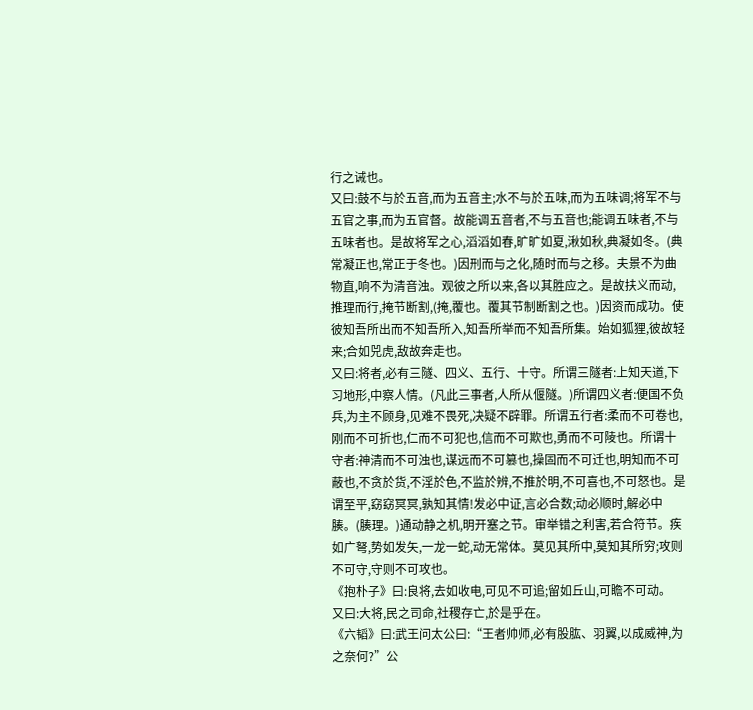行之诫也。
又曰:鼓不与於五音,而为五音主;水不与於五味,而为五味调;将军不与五官之事,而为五官督。故能调五音者,不与五音也;能调五味者,不与五味者也。是故将军之心,滔滔如春,旷旷如夏,湫如秋,典凝如冬。(典常凝正也,常正于冬也。)因刑而与之化,随时而与之移。夫景不为曲物直,响不为清音浊。观彼之所以来,各以其胜应之。是故扶义而动,推理而行,掩节断割,(掩,覆也。覆其节制断割之也。)因资而成功。使彼知吾所出而不知吾所入,知吾所举而不知吾所集。始如狐狸,彼故轻来;合如兕虎,敌故奔走也。
又曰:将者,必有三隧、四义、五行、十守。所谓三隧者:上知天道,下习地形,中察人情。(凡此三事者,人所从偃隧。)所谓四义者:便国不负兵,为主不顾身,见难不畏死,决疑不辟罪。所谓五行者:柔而不可卷也,刚而不可折也,仁而不可犯也,信而不可欺也,勇而不可陵也。所谓十守者:神清而不可浊也,谋远而不可篡也,操固而不可迁也,明知而不可蔽也,不贪於货,不淫於色,不监於辨,不推於明,不可喜也,不可怒也。是谓至平,窈窈冥冥,孰知其情!发必中证,言必合数;动必顺时,解必中腠。(腠理。)通动静之机,明开塞之节。审举错之利害,若合符节。疾如广弩,势如发矢,一龙一蛇,动无常体。莫见其所中,莫知其所穷;攻则不可守,守则不可攻也。
《抱朴子》曰:良将,去如收电,可见不可追;留如丘山,可瞻不可动。
又曰:大将,民之司命,社稷存亡,於是乎在。
《六韬》曰:武王问太公曰:“王者帅师,必有股肱、羽翼,以成威神,为之奈何?”公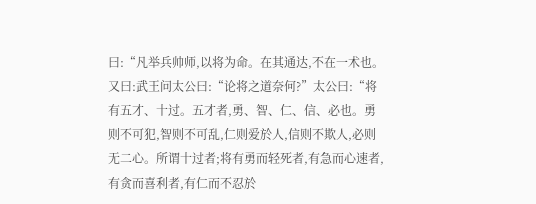曰:“凡举兵帅师,以将为命。在其通达,不在一术也。
又曰:武王问太公曰:“论将之道奈何?”太公曰:“将有五才、十过。五才者,勇、智、仁、信、必也。勇则不可犯,智则不可乱,仁则爱於人,信则不欺人,必则无二心。所谓十过者;将有勇而轻死者,有急而心速者,有贪而喜利者,有仁而不忍於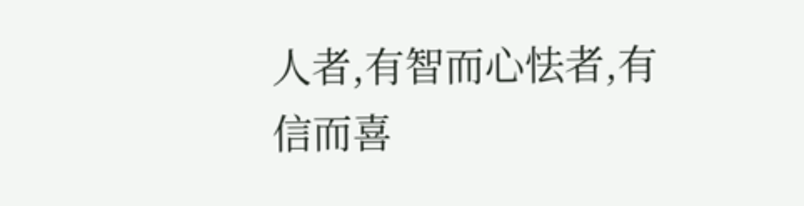人者,有智而心怯者,有信而喜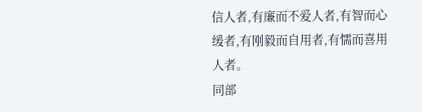信人者,有廉而不爱人者,有智而心缓者,有刚毅而自用者,有懦而喜用人者。
同部